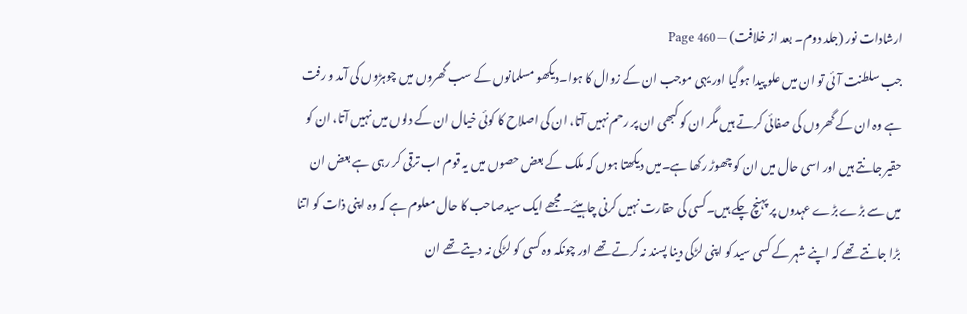ارشادات نور (جلد دوم۔ بعد از خلافت) — Page 460
جب سلطنت آئی تو ان میں علو پیدا ہوگیا اور یہی موجب ان کے زوال کا ہوا۔دیکھو مسلمانوں کے سب گھروں میں چوہڑوں کی آمد و رفت ہے وہ ان کے گھروں کی صفائی کرتے ہیں مگر ان کو کبھی ان پر رحم نہیں آتا، ان کی اصلاح کا کوئی خیال ان کے دلوں میں نہیں آتا، ان کو حقیر جانتے ہیں اور اسی حال میں ان کو چھوڑ رکھا ہے۔میں دیکھتا ہوں کہ ملک کے بعض حصوں میں یہ قوم اب ترقی کر رہی ہے بعض ان میں سے بڑے بڑے عہدوں پر پہنچ چکے ہیں۔کسی کی حقارت نہیں کرنی چاہیئے۔مجھے ایک سیدصاحب کا حال معلوم ہے کہ وہ اپنی ذات کو اتنا بڑا جانتے تھے کہ اپنے شہر کے کسی سید کو اپنی لڑکی دینا پسند نہ کرتے تھے اور چونکہ وہ کسی کو لڑکی نہ دیتے تھے ان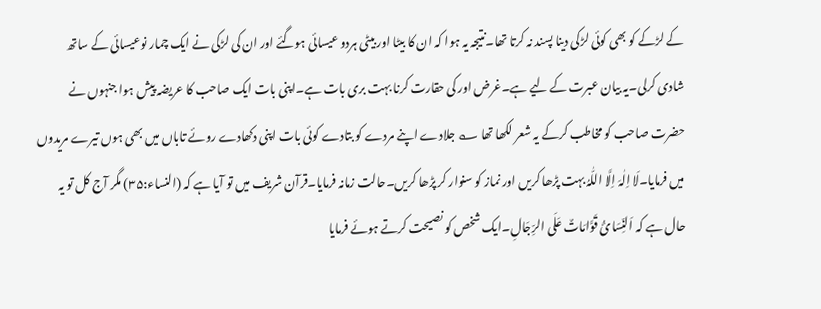کے لڑکے کو بھی کوئی لڑکی دینا پسند نہ کرتا تھا۔نتیجہ یہ ہوا کہ ان کا بیٹا اور بیٹی ہردو عیسائی ہوگئے اور ان کی لڑکی نے ایک چمار نوعیسائی کے ساتھ شادی کرلی۔یہ بیان عبرت کے لیے ہے۔غرض اور کی حقارت کرنا بہت بری بات ہے۔اپنی بات ایک صاحب کا عریضہ پیش ہوا جنہوں نے حضرت صاحب کو مخاطب کرکے یہ شعر لکھا تھا ؎ جلادے اپنے مردے کو بتادے کوئی بات اپنی دکھادے روئے تاباں میں بھی ہوں تیرے مریدوں میں فرمایا۔لَا اِلٰہَ اِلَّا اللّٰہُ بہت پڑھا کریں اور نماز کو سنوار کر پڑھا کریں۔حالت زمانہ فرمایا۔قرآن شریف میں تو آیا ہے کہ (النساء:۳۵) مگر آج کل تو یہ حال ہے کہ اَلنِّسَائُ قَوَّامَاتٌ عَلَی الرِّجَالِ۔ایک شخص کو نصیحت کرتے ہوئے فرمایا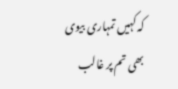کہ کہیں تمہاری بیوی بھی تم پر غالب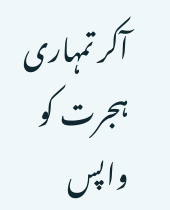آکر تمہاری ہجرت کو واپس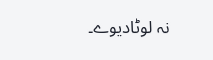نہ لوٹادیوے۔